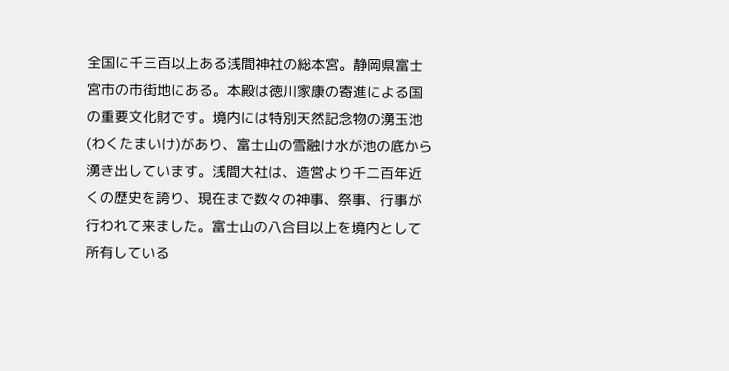全国に千三百以上ある浅間神社の総本宮。静岡県富士宮市の市街地にある。本殿は徳川家康の寄進による国の重要文化財です。境内には特別天然記念物の湧玉池(わくたまいけ)があり、富士山の雪融け水が池の底から湧き出しています。浅間大社は、造営より千二百年近くの歴史を誇り、現在まで数々の神事、祭事、行事が行われて来ました。富士山の八合目以上を境内として所有している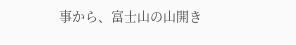事から、富士山の山開き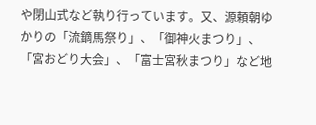や閉山式など執り行っています。又、源頼朝ゆかりの「流鏑馬祭り」、「御神火まつり」、「宮おどり大会」、「富士宮秋まつり」など地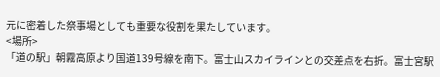元に密着した祭事場としても重要な役割を果たしています。
<場所>
「道の駅」朝霧高原より国道139号線を南下。富士山スカイラインとの交差点を右折。富士宮駅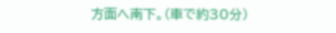方面へ南下。(車で約30分)